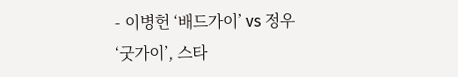- 이병헌 ‘배드가이’ vs 정우 ‘굿가이’, 스타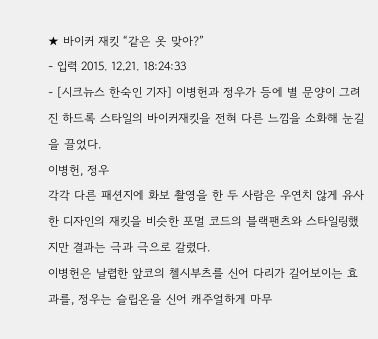★ 바이커 재킷 “같은 옷 맞아?”
- 입력 2015. 12.21. 18:24:33
- [시크뉴스 한숙인 기자] 이병헌과 정우가 등에 별 문양이 그려진 하드록 스타일의 바이커재킷을 전혀 다른 느낌을 소화해 눈길을 끌었다.
이병헌, 정우
각각 다른 패션지에 화보 촬영을 한 두 사람은 우연치 않게 유사한 디자인의 재킷을 비슷한 포멀 코드의 블랙팬츠와 스타일링했지만 결과는 극과 극으로 갈렸다.
이병헌은 날렵한 앞코의 첼시부츠를 신어 다리가 길어보이는 효과를, 정우는 슬립온을 신어 캐주얼하게 마무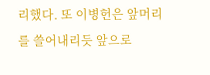리했다. 또 이병헌은 앞머리를 쓸어내리듯 앞으로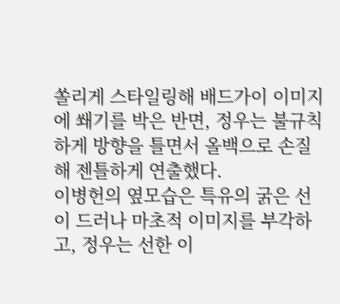쏠리게 스타일링해 배드가이 이미지에 쐐기를 박은 반면, 정우는 불규칙하게 방향을 틀면서 올백으로 손질해 젠틀하게 연출했다.
이병헌의 옆모습은 특유의 굵은 선이 드러나 마초적 이미지를 부각하고, 정우는 선한 이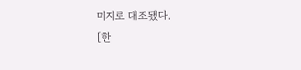미지로 대조됐다.
[한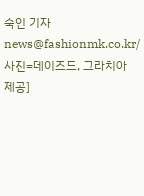숙인 기자 news@fashionmk.co.kr/ 사진=데이즈드, 그라치아 제공]